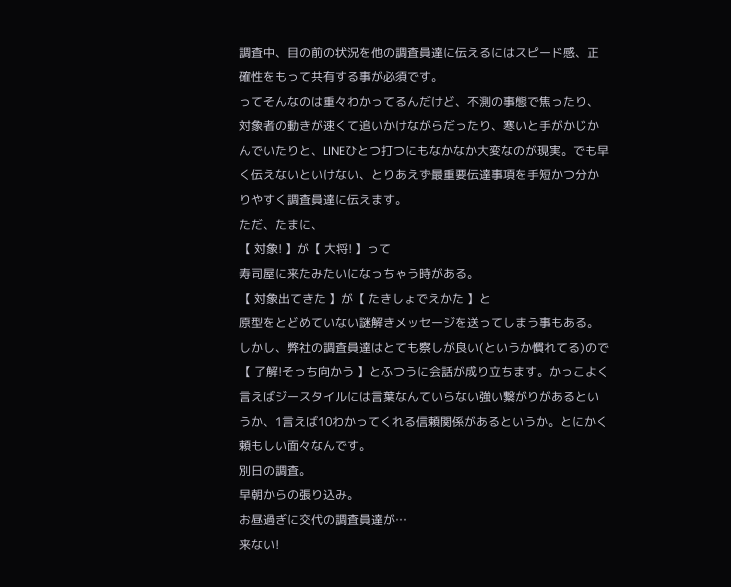調査中、目の前の状況を他の調査員達に伝えるにはスピード感、正確性をもって共有する事が必須です。
ってそんなのは重々わかってるんだけど、不測の事態で焦ったり、対象者の動きが速くて追いかけながらだったり、寒いと手がかじかんでいたりと、LINEひとつ打つにもなかなか大変なのが現実。でも早く伝えないといけない、とりあえず最重要伝達事項を手短かつ分かりやすく調査員達に伝えます。
ただ、たまに、
【 対象! 】が【 大将! 】って
寿司屋に来たみたいになっちゃう時がある。
【 対象出てきた 】が【 たきしょでえかた 】と
原型をとどめていない謎解きメッセージを送ってしまう事もある。
しかし、弊社の調査員達はとても察しが良い(というか慣れてる)ので【 了解!そっち向かう 】とふつうに会話が成り立ちます。かっこよく言えばジースタイルには言葉なんていらない強い繋がりがあるというか、1言えば10わかってくれる信頼関係があるというか。とにかく頼もしい面々なんです。
別日の調査。
早朝からの張り込み。
お昼過ぎに交代の調査員達が…
来ない!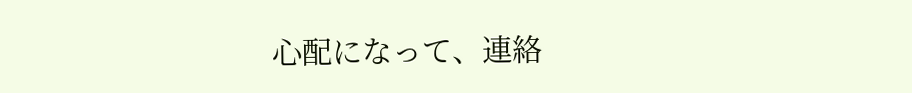心配になって、連絡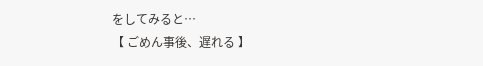をしてみると…
【 ごめん事後、遅れる 】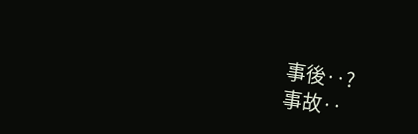事後‥?
事故‥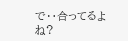で‥合ってるよね?